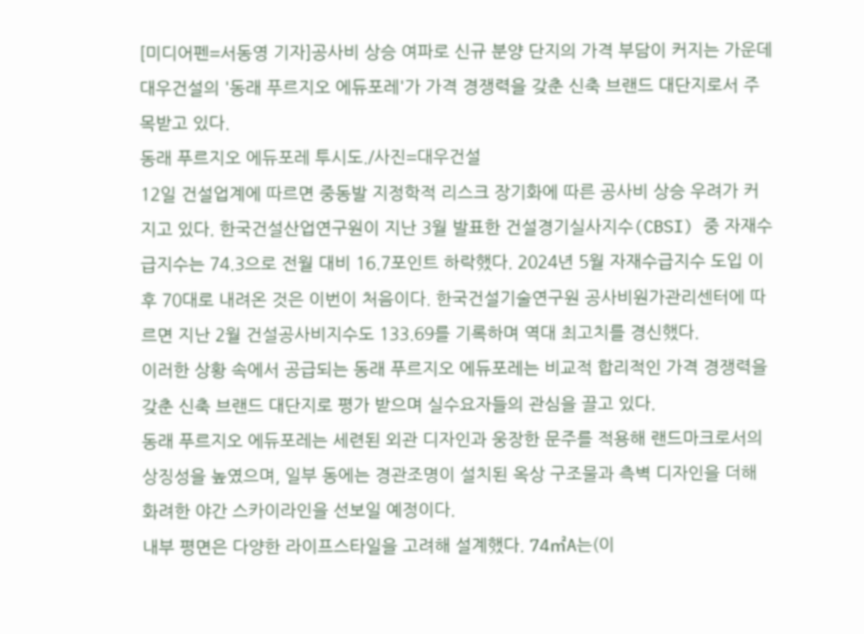[미디어펜=서동영 기자]공사비 상승 여파로 신규 분양 단지의 가격 부담이 커지는 가운데 대우건설의 '동래 푸르지오 에듀포레'가 가격 경쟁력을 갖춘 신축 브랜드 대단지로서 주목받고 있다.
동래 푸르지오 에듀포레 투시도./사진=대우건설
12일 건설업계에 따르면 중동발 지정학적 리스크 장기화에 따른 공사비 상승 우려가 커지고 있다. 한국건설산업연구원이 지난 3월 발표한 건설경기실사지수(CBSI) 중 자재수급지수는 74.3으로 전월 대비 16.7포인트 하락했다. 2024년 5월 자재수급지수 도입 이후 70대로 내려온 것은 이번이 처음이다. 한국건설기술연구원 공사비원가관리센터에 따르면 지난 2월 건설공사비지수도 133.69를 기록하며 역대 최고치를 경신했다.
이러한 상황 속에서 공급되는 동래 푸르지오 에듀포레는 비교적 합리적인 가격 경쟁력을 갖춘 신축 브랜드 대단지로 평가 받으며 실수요자들의 관심을 끌고 있다.
동래 푸르지오 에듀포레는 세련된 외관 디자인과 웅장한 문주를 적용해 랜드마크로서의 상징성을 높였으며, 일부 동에는 경관조명이 설치된 옥상 구조물과 측벽 디자인을 더해 화려한 야간 스카이라인을 선보일 예정이다.
내부 평면은 다양한 라이프스타일을 고려해 설계했다. 74㎡A는(이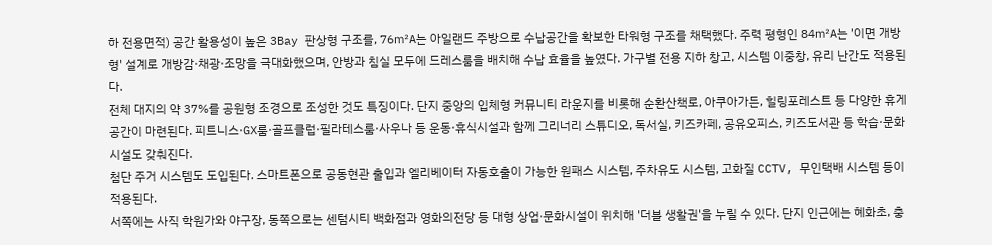하 전용면적) 공간 활용성이 높은 3Bay 판상형 구조를, 76㎡A는 아일랜드 주방으로 수납공간을 확보한 타워형 구조를 채택했다. 주력 평형인 84㎡A는 '이면 개방형' 설계로 개방감·채광·조망을 극대화했으며, 안방과 침실 모두에 드레스룸을 배치해 수납 효율을 높였다. 가구별 전용 지하 창고, 시스템 이중창, 유리 난간도 적용된다.
전체 대지의 약 37%를 공원형 조경으로 조성한 것도 특징이다. 단지 중앙의 입체형 커뮤니티 라운지를 비롯해 순환산책로, 아쿠아가든, 힐링포레스트 등 다양한 휴게 공간이 마련된다. 피트니스·GX룸·골프클럽·필라테스룸·사우나 등 운동·휴식시설과 함께 그리너리 스튜디오, 독서실, 키즈카페, 공유오피스, 키즈도서관 등 학습·문화시설도 갖춰진다.
첨단 주거 시스템도 도입된다. 스마트폰으로 공동현관 출입과 엘리베이터 자동호출이 가능한 원패스 시스템, 주차유도 시스템, 고화질 CCTV, 무인택배 시스템 등이 적용된다.
서쪽에는 사직 학원가와 야구장, 동쪽으로는 센텀시티 백화점과 영화의전당 등 대형 상업·문화시설이 위치해 '더블 생활권'을 누릴 수 있다. 단지 인근에는 혜화초, 충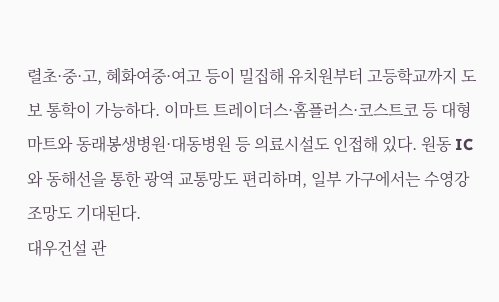렬초·중·고, 혜화여중·여고 등이 밀집해 유치원부터 고등학교까지 도보 통학이 가능하다. 이마트 트레이더스·홈플러스·코스트코 등 대형 마트와 동래봉생병원·대동병원 등 의료시설도 인접해 있다. 원동 IC와 동해선을 통한 광역 교통망도 편리하며, 일부 가구에서는 수영강 조망도 기대된다.
대우건설 관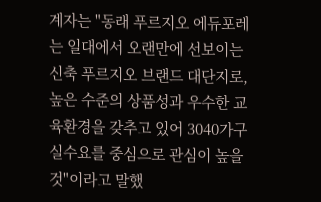계자는 "동래 푸르지오 에듀포레는 일대에서 오랜만에 선보이는 신축 푸르지오 브랜드 대단지로, 높은 수준의 상품성과 우수한 교육환경을 갖추고 있어 3040가구 실수요를 중심으로 관심이 높을 것"이라고 말했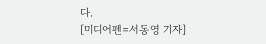다.
[미디어펜=서동영 기자]